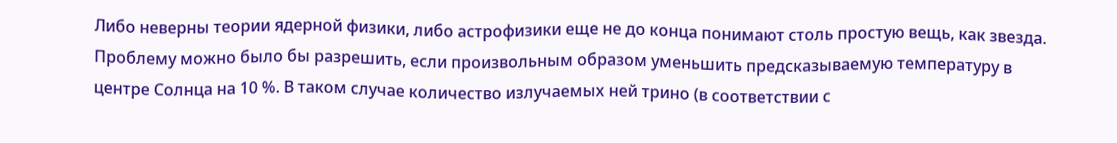Либо неверны теории ядерной физики, либо астрофизики еще не до конца понимают столь простую вещь, как звезда.
Проблему можно было бы разрешить, если произвольным образом уменьшить предсказываемую температуру в центре Солнца на 10 %. В таком случае количество излучаемых ней трино (в соответствии с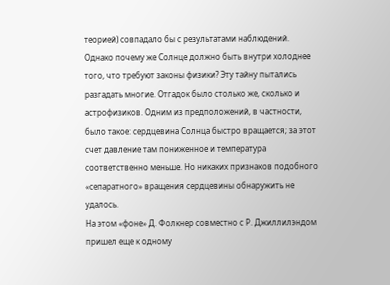теорией) совпадало бы с результатами наблюдений. Однако почему же Солнце должно быть внутри холоднее того, что требуют законы физики? Эту тайну пытались разгадать многие. Отгадок было столько же, сколько и астрофизиков. Одним из предположений, в частности, было такое: сердцевина Солнца быстро вращается; за этот счет давление там пониженное и температура соответственно меньше. Но никаких признаков подобного «сепаратного» вращения сердцевины обнаружить не удалось.
На этом «фоне» Д. Фолкнер совместно с Р. Джиллилэндом пришел еще к одному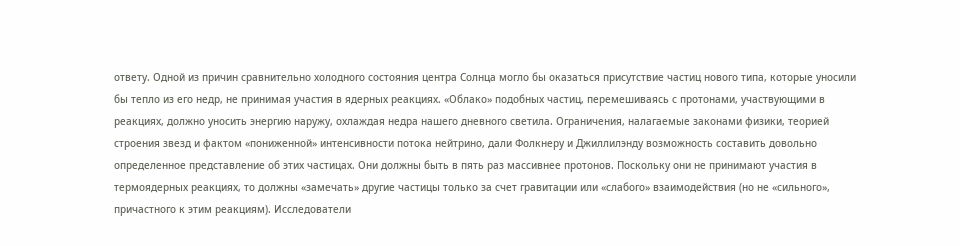ответу. Одной из причин сравнительно холодного состояния центра Солнца могло бы оказаться присутствие частиц нового типа, которые уносили бы тепло из его недр, не принимая участия в ядерных реакциях. «Облако» подобных частиц, перемешиваясь с протонами, участвующими в реакциях, должно уносить энергию наружу, охлаждая недра нашего дневного светила. Ограничения, налагаемые законами физики, теорией строения звезд и фактом «пониженной» интенсивности потока нейтрино, дали Фолкнеру и Джиллилэнду возможность составить довольно определенное представление об этих частицах. Они должны быть в пять раз массивнее протонов. Поскольку они не принимают участия в термоядерных реакциях, то должны «замечать» другие частицы только за счет гравитации или «слабого» взаимодействия (но не «сильного», причастного к этим реакциям). Исследователи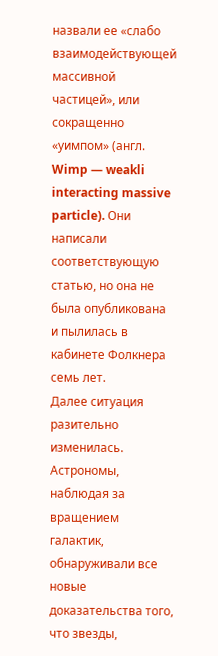назвали ее «слабо взаимодействующей массивной частицей», или сокращенно «уимпом» (англ. Wimp — weakli interacting massive particle). Они написали соответствующую статью, но она не была опубликована и пылилась в кабинете Фолкнера семь лет.
Далее ситуация разительно изменилась. Астрономы, наблюдая за вращением галактик, обнаруживали все новые доказательства того, что звезды,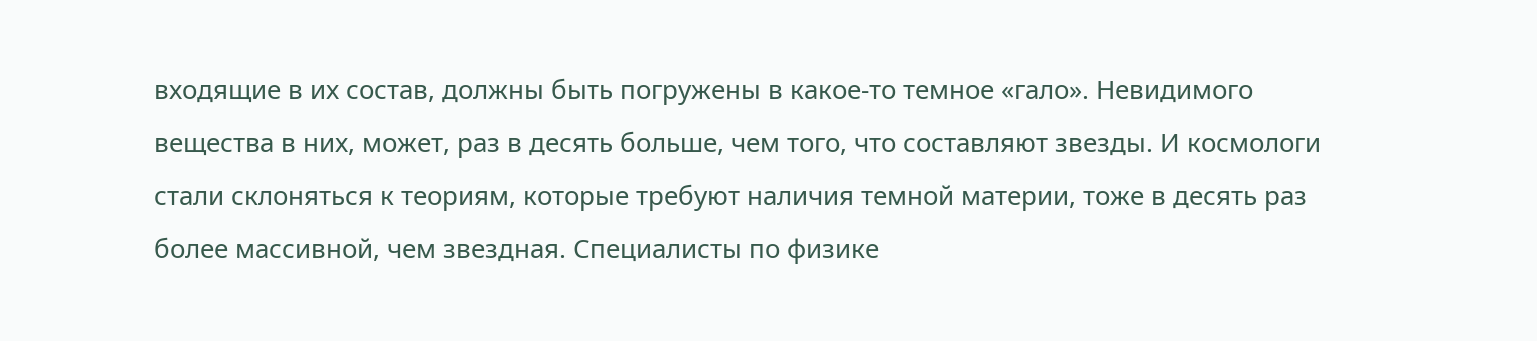входящие в их состав, должны быть погружены в какое-то темное «гало». Невидимого вещества в них, может, раз в десять больше, чем того, что составляют звезды. И космологи стали склоняться к теориям, которые требуют наличия темной материи, тоже в десять раз более массивной, чем звездная. Специалисты по физике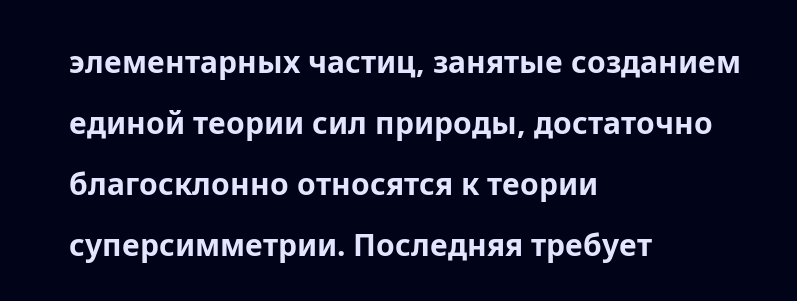элементарных частиц, занятые созданием единой теории сил природы, достаточно благосклонно относятся к теории суперсимметрии. Последняя требует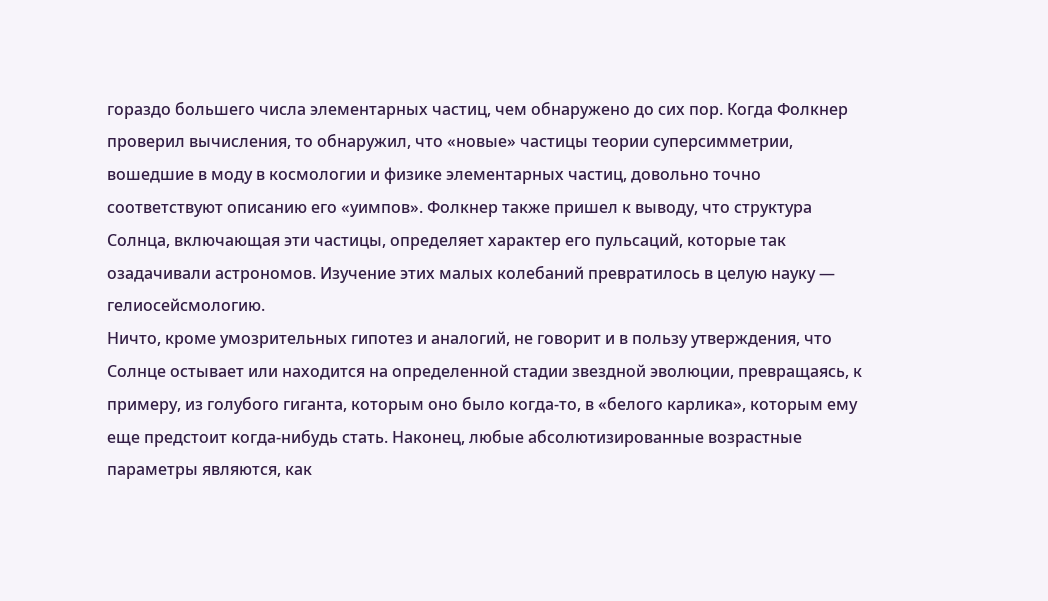гораздо большего числа элементарных частиц, чем обнаружено до сих пор. Когда Фолкнер проверил вычисления, то обнаружил, что «новые» частицы теории суперсимметрии, вошедшие в моду в космологии и физике элементарных частиц, довольно точно соответствуют описанию его «уимпов». Фолкнер также пришел к выводу, что структура Солнца, включающая эти частицы, определяет характер его пульсаций, которые так озадачивали астрономов. Изучение этих малых колебаний превратилось в целую науку — гелиосейсмологию.
Ничто, кроме умозрительных гипотез и аналогий, не говорит и в пользу утверждения, что Солнце остывает или находится на определенной стадии звездной эволюции, превращаясь, к примеру, из голубого гиганта, которым оно было когда-то, в «белого карлика», которым ему еще предстоит когда-нибудь стать. Наконец, любые абсолютизированные возрастные параметры являются, как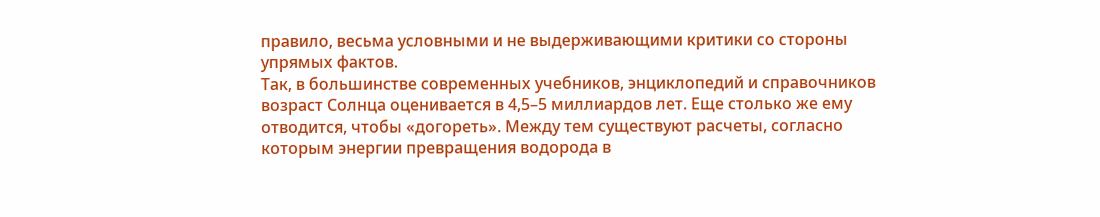правило, весьма условными и не выдерживающими критики со стороны упрямых фактов.
Так, в большинстве современных учебников, энциклопедий и справочников возраст Солнца оценивается в 4,5–5 миллиардов лет. Еще столько же ему отводится, чтобы «догореть». Между тем существуют расчеты, согласно которым энергии превращения водорода в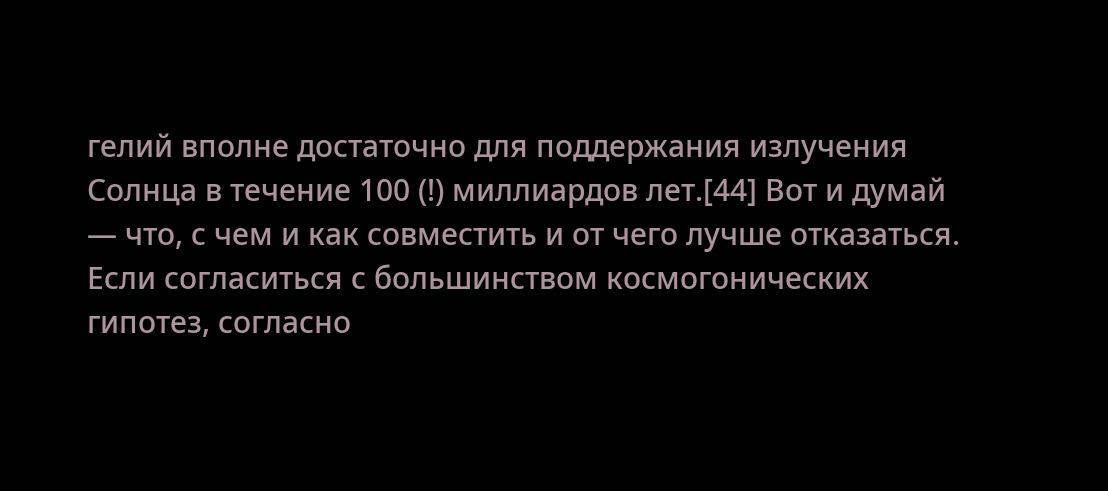гелий вполне достаточно для поддержания излучения Солнца в течение 100 (!) миллиардов лет.[44] Вот и думай — что, с чем и как совместить и от чего лучше отказаться. Если согласиться с большинством космогонических гипотез, согласно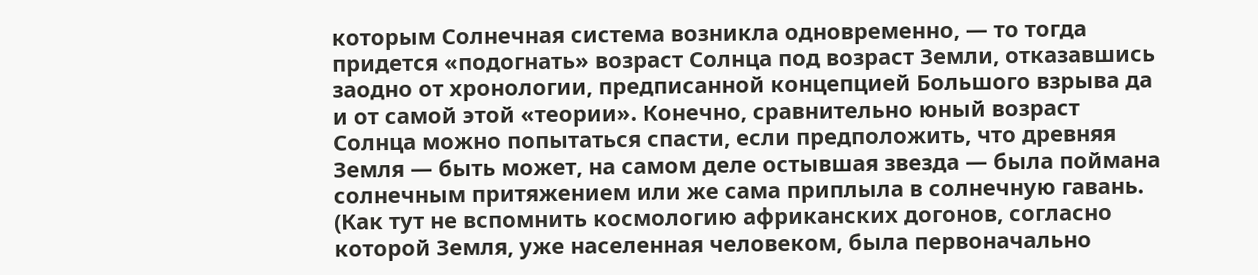которым Солнечная система возникла одновременно, — то тогда придется «подогнать» возраст Солнца под возраст Земли, отказавшись заодно от хронологии, предписанной концепцией Большого взрыва да и от самой этой «теории». Конечно, сравнительно юный возраст Солнца можно попытаться спасти, если предположить, что древняя Земля — быть может, на самом деле остывшая звезда — была поймана солнечным притяжением или же сама приплыла в солнечную гавань. (Как тут не вспомнить космологию африканских догонов, согласно которой Земля, уже населенная человеком, была первоначально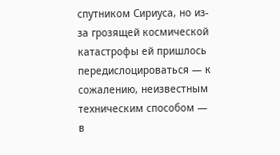спутником Сириуса, но из-за грозящей космической катастрофы ей пришлось передислоцироваться — к сожалению, неизвестным техническим способом — в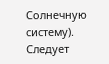Солнечную систему).
Следует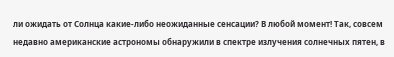ли ожидать от Солнца какие-либо неожиданные сенсации? В любой момент! Так, совсем недавно американские астрономы обнаружили в спектре излучения солнечных пятен, в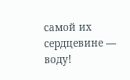самой их сердцевине — воду!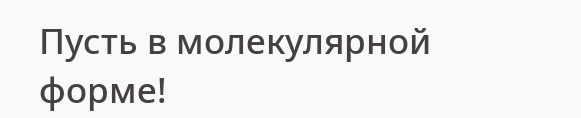Пусть в молекулярной форме!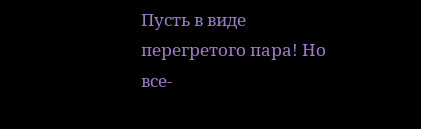Пусть в виде перегретого пара! Но все-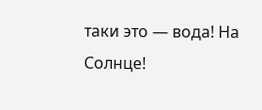таки это — вода! На Солнце!